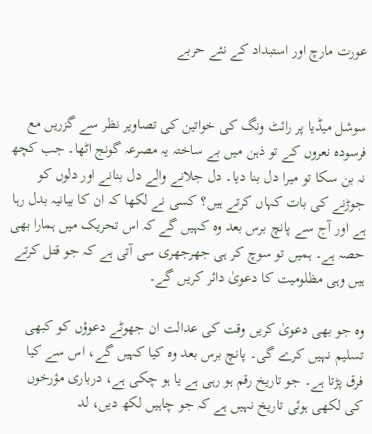عورت مارچ اور استبداد کے نئے حربے


سوشل میڈیا پر رائٹ ونگ کی خواتین کی تصاویر نظر سے گزریں مع فرسودہ نعروں کے تو ذہن میں بے ساختہ یہ مصرعہ گونج اٹھا۔ جب کچھ نہ بن سکا تو میرا دل بنا دیا۔ دل جلانے والے دل بنانے اور دلوں کو جوڑنے کی بات کہاں کرتے ہیں؟ کسی نے لکھا کہ ان کا بیانیہ بدل رہا ہے اور آج سے پانچ برس بعد وہ کہیں گے کہ اس تحریک میں ہمارا بھی حصہ ہے۔ ہمیں تو سوچ کر ہی جھرجھری سی آتی ہے کہ جو قتل کرتے ہیں وہی مظلومیت کا دعویٰ دائر کریں گے۔

وہ جو بھی دعویٰ کریں وقت کی عدالت ان جھوٹے دعوؤں کو کبھی تسلیم نہیں کرے گی۔ پانچ برس بعد وہ کیا کہیں گے، اس سے کیا فرق پڑتا ہے۔ جو تاریخ رقم ہو رہی ہے یا ہو چکی ہے، درباری مؤرخوں کی لکھی ہوئی تاریخ نہیں ہے کہ جو چاہیں لکھ دیں، لد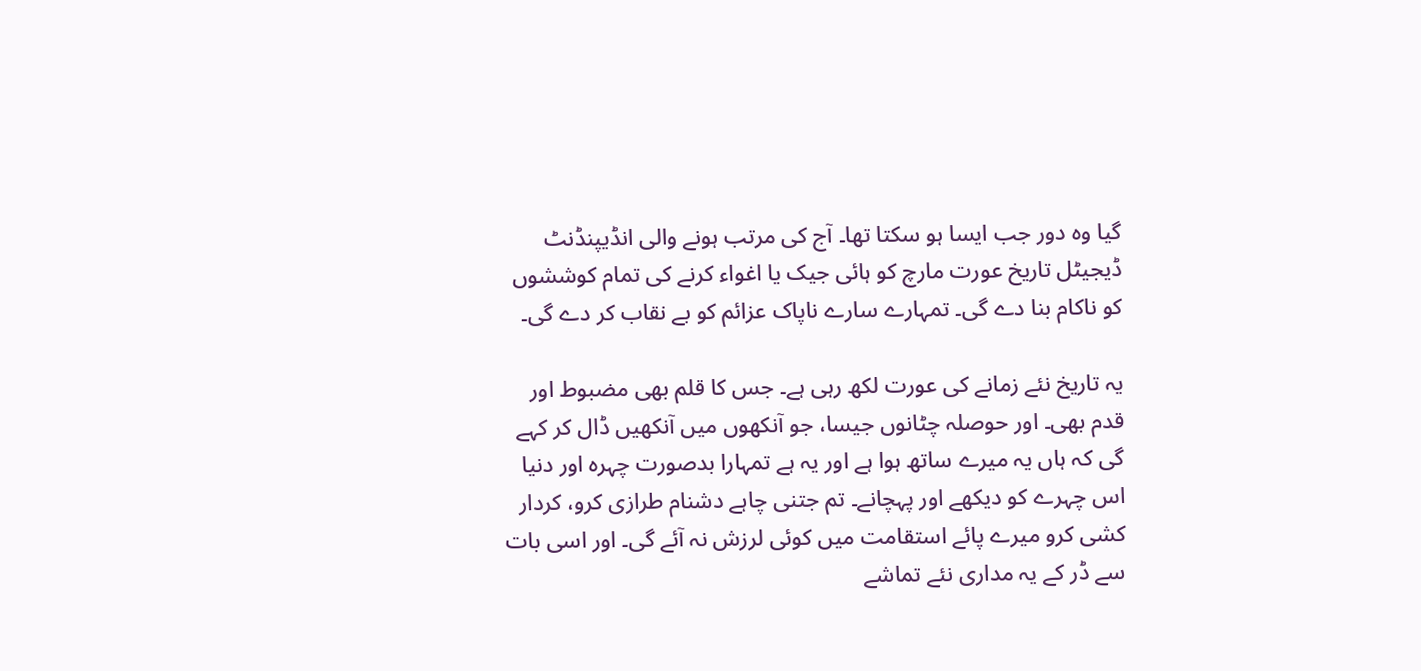گیا وہ دور جب ایسا ہو سکتا تھا۔ آج کی مرتب ہونے والی انڈیپنڈنٹ ڈیجیٹل تاریخ عورت مارچ کو ہائی جیک یا اغواء کرنے کی تمام کوششوں کو ناکام بنا دے گی۔ تمہارے سارے ناپاک عزائم کو بے نقاب کر دے گی۔

یہ تاریخ نئے زمانے کی عورت لکھ رہی ہے۔ جس کا قلم بھی مضبوط اور قدم بھی۔ اور حوصلہ چٹانوں جیسا، جو آنکھوں میں آنکھیں ڈال کر کہے گی کہ ہاں یہ میرے ساتھ ہوا ہے اور یہ ہے تمہارا بدصورت چہرہ اور دنیا اس چہرے کو دیکھے اور پہچانے۔ تم جتنی چاہے دشنام طرازی کرو، کردار کشی کرو میرے پائے استقامت میں کوئی لرزش نہ آئے گی۔ اور اسی بات سے ڈر کے یہ مداری نئے تماشے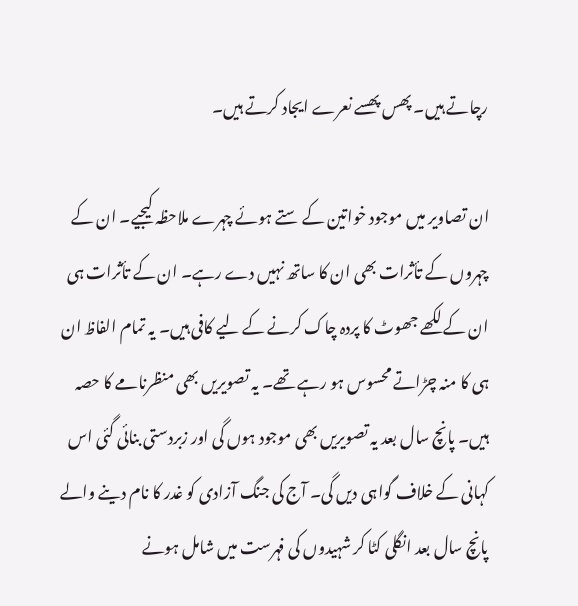رچاتے ہیں۔ پھس پھسے نعرے ایجاد کرتے ہیں۔

ان تصاویر میں موجود خواتین کے ستے ہوئے چہرے ملاحظہ کیجیے۔ ان کے چہروں کے تأثرات بھی ان کا ساتھ نہیں دے رہے۔ ان کے تأثرات ہی ان کے لکھے جھوٹ کا پردہ چاک کرنے کے لیے کافی ہیں۔ یہ تمام الفاظ ان ہی کا منہ چڑاتے محسوس ہو رہے تھے۔ یہ تصویریں بھی منظرنامے کا حصہ ہیں۔ پانچ سال بعد یہ تصویریں بھی موجود ہوں گی اور زبردستی بنائی گئی اس کہانی کے خلاف گواہی دیں گی۔ آج کی جنگ آزادی کو غدر کا نام دینے والے پانچ سال بعد انگلی کٹا کر شہیدوں کی فہرست میں شامل ہونے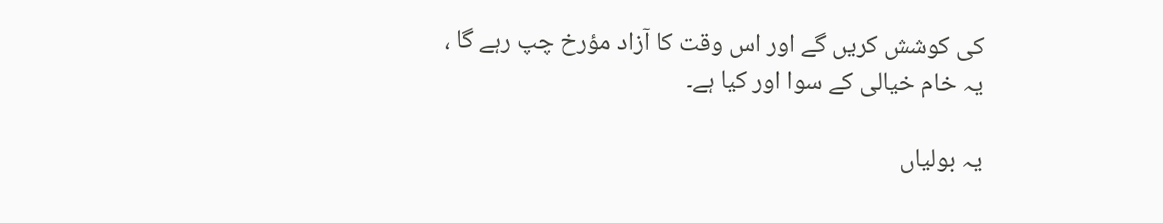کی کوشش کریں گے اور اس وقت کا آزاد مؤرخ چپ رہے گا ، یہ خام خیالی کے سوا اور کیا ہے۔

یہ بولیاں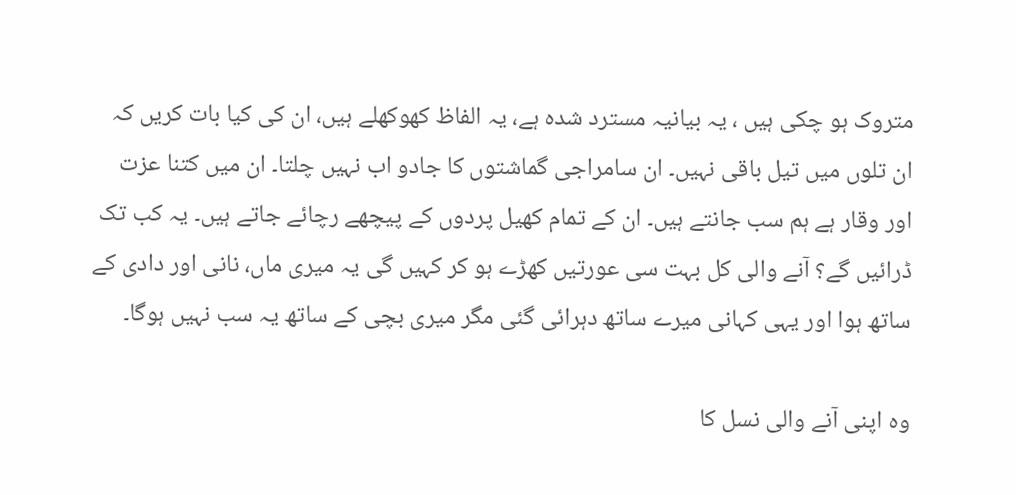متروک ہو چکی ہیں ، یہ بیانیہ مسترد شدہ ہے، یہ الفاظ کھوکھلے ہیں، ان کی کیا بات کریں کہ ان تلوں میں تیل باقی نہیں۔ ان سامراجی گماشتوں کا جادو اب نہیں چلتا۔ ان میں کتنا عزت اور وقار ہے ہم سب جانتے ہیں۔ ان کے تمام کھیل پردوں کے پیچھے رچائے جاتے ہیں۔ یہ کب تک ڈرائیں گے؟ آنے والی کل بہت سی عورتیں کھڑے ہو کر کہیں گی یہ میری ماں، نانی اور دادی کے ساتھ ہوا اور یہی کہانی میرے ساتھ دہرائی گئی مگر میری بچی کے ساتھ یہ سب نہیں ہوگا۔

وہ اپنی آنے والی نسل کا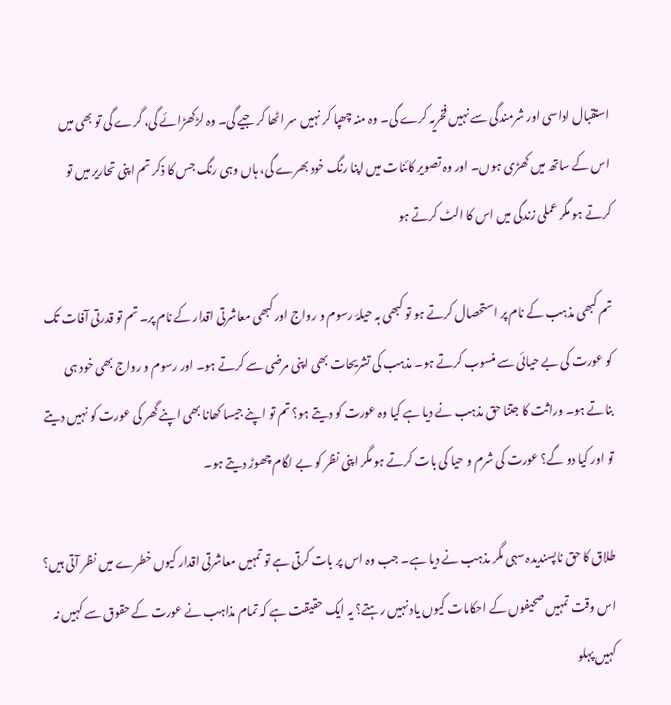استقبال اداسی اور شرمندگی سے نہیں فخریہ کرے گی۔ وہ منہ چھپا کر نہیں سر اٹھا کر جیے گی۔ وہ لڑکھڑائے گی، گرے گی تو بھی میں اس کے ساتھ میں کھڑی ہوں۔ اور وہ تصویر کائنات میں اپنا رنگ خود بھرے گی، ہاں وہی رنگ جس کا ذکر تم اپنی تحاریر میں تو کرتے ہو مگر عملی زندگی میں اس کا الٹ کرتے ہو

تم کبھی مذہب کے نام پر استحصال کرتے ہو تو کبھی بہ حیلۂ رسوم و رواج اور کبھی معاشرتی اقدار کے نام پر۔ تم تو قدرتی آفات تک کو عورت کی بے حیائی سے منسوب کرتے ہو۔ مذہب کی تشریحات بھی اپنی مرضی سے کرتے ہو۔ اور رسوم و رواج بھی خود ہی بناتے ہو۔ وراثت کا جتنا حق مذہب نے دیا ہے کیا وہ عورت کو دیتے ہو؟ تم تو اپنے جیسا کھانا بھی اپنے گھر کی عورت کو نہیں دیتے تو اور کیا دو گے؟ عورت کی شرم و حیا کی بات کرتے ہو مگر اپنی نظر کو بے لگام چھوڑ دیتے ہو۔

طلاق کا حق ناپسندیدہ سہی مگر مذہب نے دیا ہے۔ جب وہ اس پر بات کرتی ہے تو تمہیں معاشرتی اقدار کیوں خطرے میں نظر آتی ہیں؟ اس وقت تمہیں صحیفوں کے احکامات کیوں یاد نہیں رہتے؟ یہ ایک حقیقت ہے کہ تمام مذاہب نے عورت کے حقوق سے کہیں نہ کہیں پہلو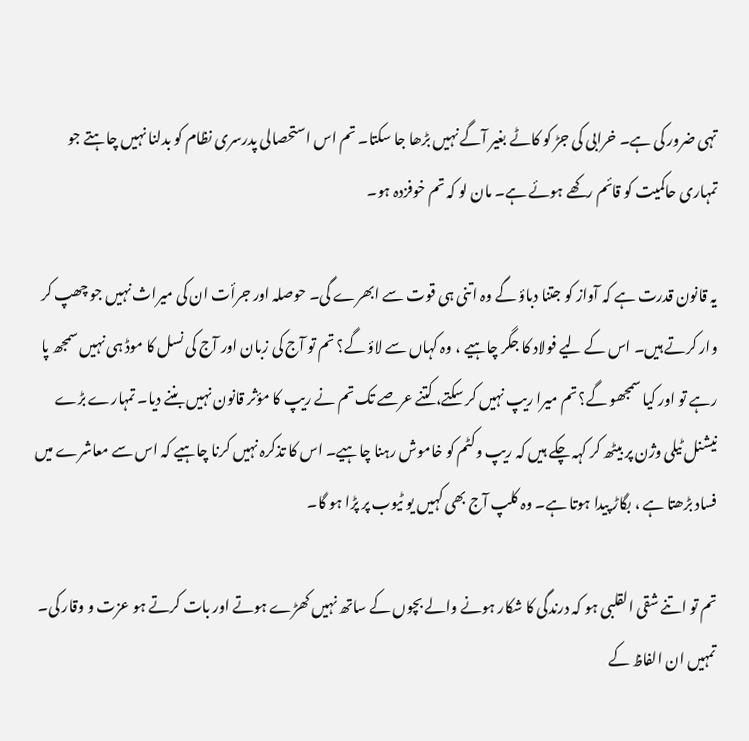تہی ضرور کی ہے۔ خرابی کی جڑ کو کاٹے بغیر آگے نہیں بڑھا جا سکتا۔ تم اس استحصالی پدرسری نظام کو بدلنا نہیں چاہتے جو تمہاری حاکمیت کو قائم رکھے ہوئے ہے۔ مان لو کہ تم خوفزدہ ہو۔

یہ قانون قدرت ہے کہ آواز کو جتنا دباؤ گے وہ اتنی ہی قوت سے ابھرے گی۔ حوصلہ اور جرأت ان کی میراث نہیں جو چھپ کر وار کرتے ہیں۔ اس کے لیے فولاد کا جگر چاہیے ، وہ کہاں سے لاؤ گے؟ تم تو آج کی زبان اور آج کی نسل کا موڈ ہی نہیں سمجھ پا رہے تو اور کیا سمجھو گے؟ تم میرا ریپ نہیں کر سکتے، کتنے عرصے تک تم نے ریپ کا مؤثر قانون نہیں بننے دیا۔ تمہارے بڑے نیشنل ٹیلی وژن پر بیٹھ کر کہہ چکے ہیں کہ ریپ وکٹم کو خاموش رہنا چاہیے۔ اس کا تذکرہ نہیں کرنا چاہیے کہ اس سے معاشرے میں فساد بڑھتا ہے ، بگاڑ پیدا ہوتا ہے۔ وہ کلپ آج بھی کہیں یو ٹیوب پر پڑا ہو گا۔

تم تو اتنے شقی القلبی ہو کہ درندگی کا شکار ہونے والے بچوں کے ساتھ نہیں کھڑے ہوتے اور بات کرتے ہو عزت و وقار کی۔ تمہیں ان الفاظ کے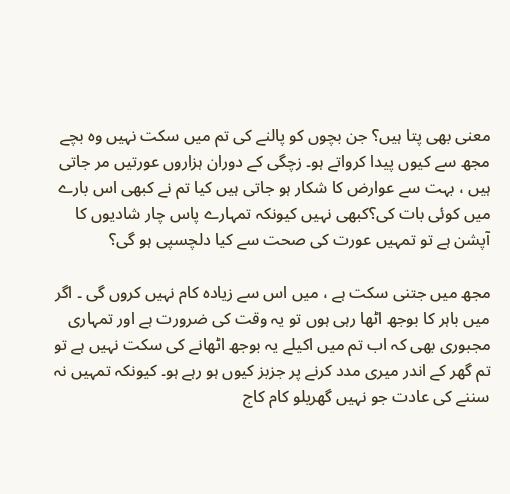معنی بھی پتا ہیں؟ جن بچوں کو پالنے کی تم میں سکت نہیں وہ بچے مجھ سے کیوں پیدا کرواتے ہو۔ زچگی کے دوران ہزاروں عورتیں مر جاتی ہیں ، بہت سے عوارض کا شکار ہو جاتی ہیں کیا تم نے کبھی اس بارے میں کوئی بات کی؟کبھی نہیں کیونکہ تمہارے پاس چار شادیوں کا آپشن ہے تو تمہیں عورت کی صحت سے کیا دلچسپی ہو گی؟

مجھ میں جتنی سکت ہے ، میں اس سے زیادہ کام نہیں کروں گی ۔ اگر میں باہر کا بوجھ اٹھا رہی ہوں تو یہ وقت کی ضرورت ہے اور تمہاری مجبوری بھی کہ اب تم میں اکیلے یہ بوجھ اٹھانے کی سکت نہیں ہے تو تم گھر کے اندر میری مدد کرنے پر جزبز کیوں ہو رہے ہو۔ کیونکہ تمہیں نہ سننے کی عادت جو نہیں گھریلو کام کاج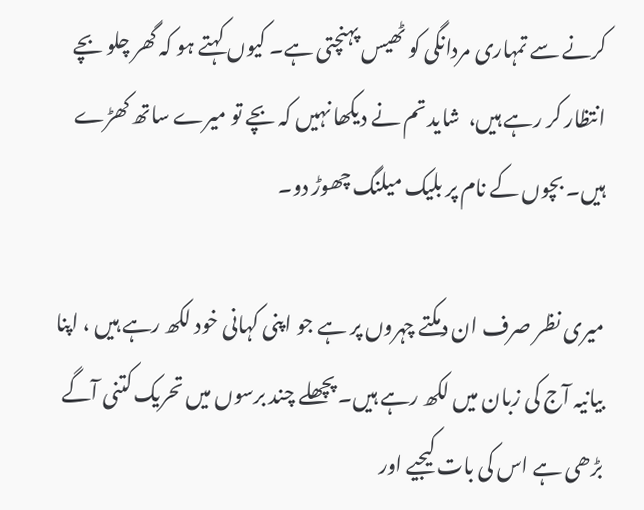کرنے سے تمہاری مردانگی کو ٹھیس پہنچتی ہے۔ کیوں کہتے ہو کہ گھر چلو بچے انتظار کر رہے ہیں،  شاید تم نے دیکھا نہیں کہ بچے تو میرے ساتھ کھڑے ہیں۔ بچوں کے نام پر بلیک میلنگ چھوڑ دو۔

میری نظر صرف ان دمکتے چہروں پر ہے جو اپنی کہانی خود لکھ رہے ہیں ، اپنا بیانیہ آج کی زبان میں لکھ رہے ہیں۔ پچھلے چند برسوں میں تحریک کتنی آگے بڑھی ہے اس کی بات کیجیے اور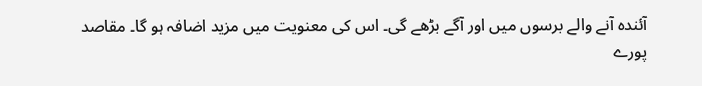آئندہ آنے والے برسوں میں اور آگے بڑھے گی۔ اس کی معنویت میں مزید اضافہ ہو گا۔ مقاصد پورے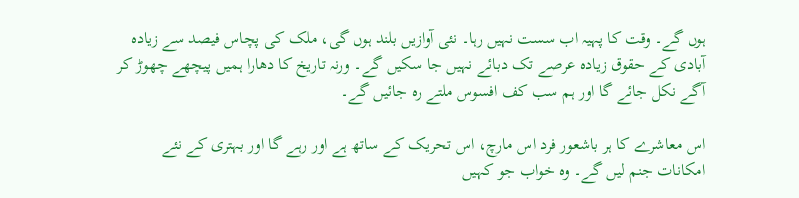ہوں گے۔ وقت کا پہیہ اب سست نہیں رہا۔ نئی آوازیں بلند ہوں گی، ملک کی پچاس فیصد سے زیادہ آبادی کے حقوق زیادہ عرصے تک دبائے نہیں جا سکیں گے۔ ورنہ تاریخ کا دھارا ہمیں پیچھے چھوڑ کر آگے نکل جائے گا اور ہم سب کف افسوس ملتے رہ جائیں گے۔

اس معاشرے کا ہر باشعور فرد اس مارچ، اس تحریک کے ساتھ ہے اور رہے گا اور بہتری کے نئے امکانات جنم لیں گے۔ وہ خواب جو کہیں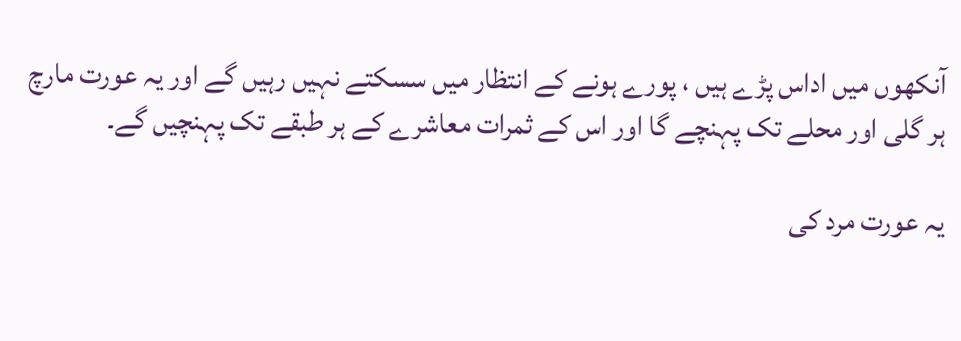آنکھوں میں اداس پڑے ہیں ، پورے ہونے کے انتظار میں سسکتے نہیں رہیں گے اور یہ عورت مارچ ہر گلی اور محلے تک پہنچے گا اور اس کے ثمرات معاشرے کے ہر طبقے تک پہنچیں گے۔

یہ عورت مرد کی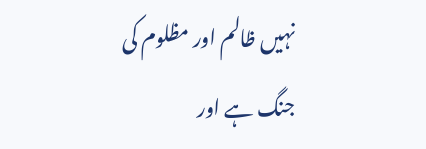نہیں ظالم اور مظلوم کی جنگ ہے اور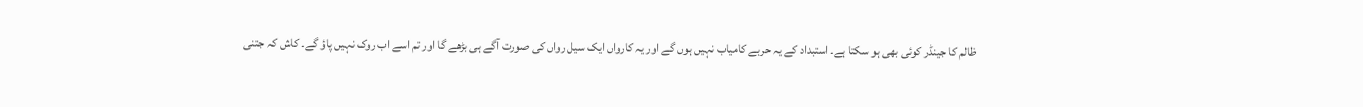ظالم کا جینڈر کوئی بھی ہو سکتا ہے۔ استبداد کے یہ حربے کامیاب نہیں ہوں گے اور یہ کارواں ایک سیل رواں کی صورت آگے ہی بڑھے گا اور تم اسے اب روک نہیں پاؤ گے۔ کاش کہ جتنی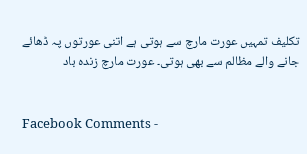تکلیف تمہیں عورت مارچ سے ہوتی ہے اتنی عورتوں پہ ڈھائے جانے والے مظالم سے بھی ہوتی۔ عورت مارچ زندہ باد


Facebook Comments -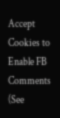Accept Cookies to Enable FB Comments (See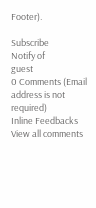Footer).

Subscribe
Notify of
guest
0 Comments (Email address is not required)
Inline Feedbacks
View all comments